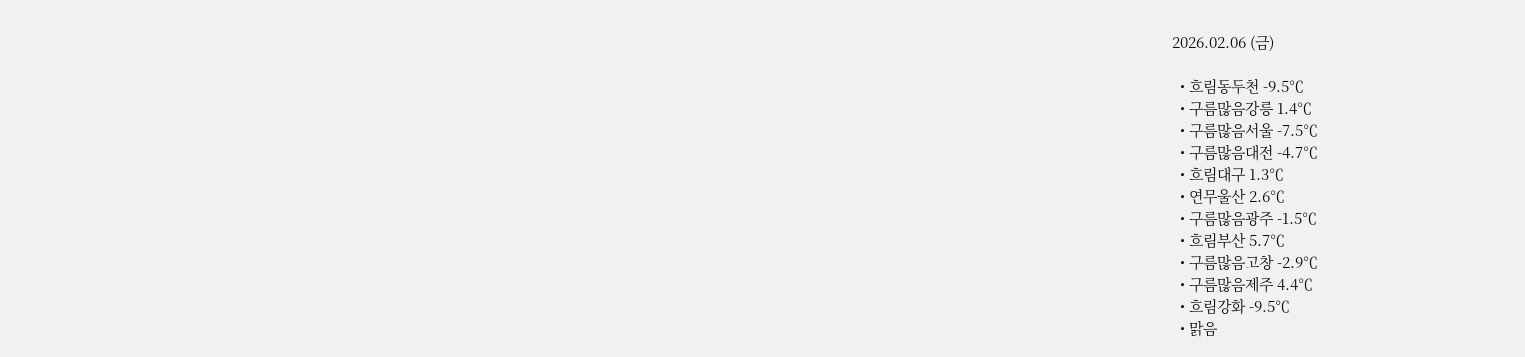2026.02.06 (금)

  • 흐림동두천 -9.5℃
  • 구름많음강릉 1.4℃
  • 구름많음서울 -7.5℃
  • 구름많음대전 -4.7℃
  • 흐림대구 1.3℃
  • 연무울산 2.6℃
  • 구름많음광주 -1.5℃
  • 흐림부산 5.7℃
  • 구름많음고창 -2.9℃
  • 구름많음제주 4.4℃
  • 흐림강화 -9.5℃
  • 맑음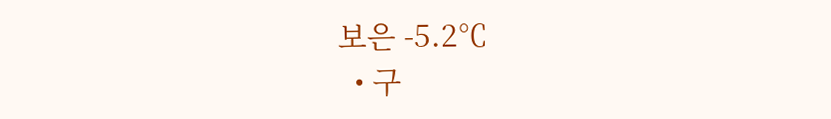보은 -5.2℃
  • 구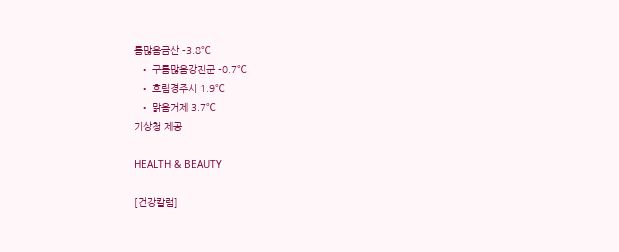름많음금산 -3.8℃
  • 구름많음강진군 -0.7℃
  • 흐림경주시 1.9℃
  • 맑음거제 3.7℃
기상청 제공

HEALTH & BEAUTY

[건강칼럼]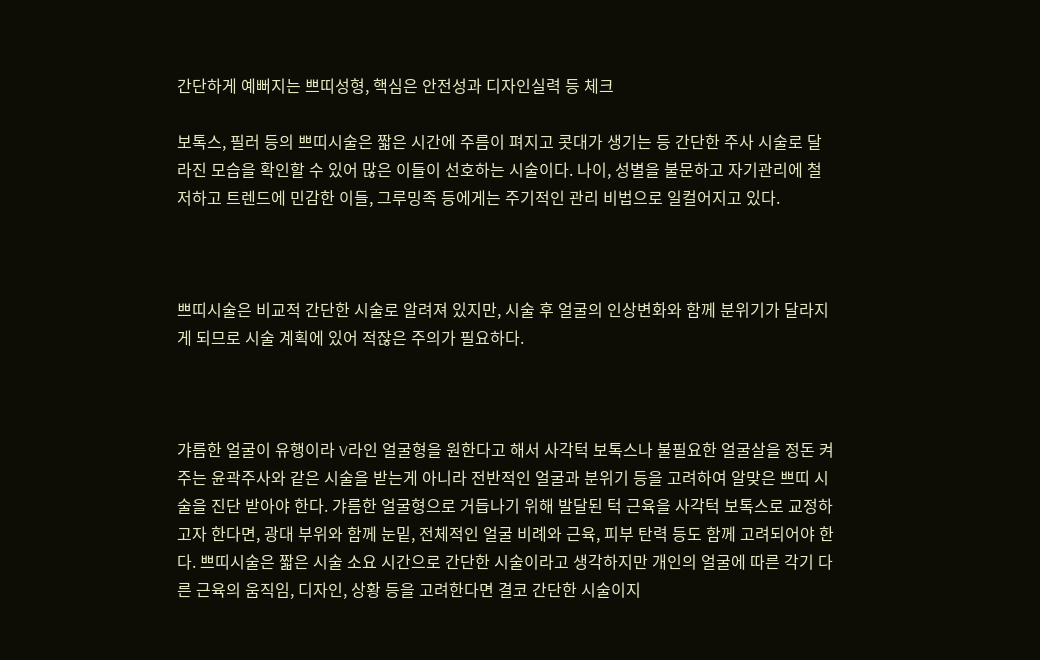간단하게 예뻐지는 쁘띠성형, 핵심은 안전성과 디자인실력 등 체크

보톡스, 필러 등의 쁘띠시술은 짧은 시간에 주름이 펴지고 콧대가 생기는 등 간단한 주사 시술로 달라진 모습을 확인할 수 있어 많은 이들이 선호하는 시술이다. 나이, 성별을 불문하고 자기관리에 철저하고 트렌드에 민감한 이들, 그루밍족 등에게는 주기적인 관리 비법으로 일컬어지고 있다.



쁘띠시술은 비교적 간단한 시술로 알려져 있지만, 시술 후 얼굴의 인상변화와 함께 분위기가 달라지게 되므로 시술 계획에 있어 적잖은 주의가 필요하다.



갸름한 얼굴이 유행이라 V라인 얼굴형을 원한다고 해서 사각턱 보톡스나 불필요한 얼굴살을 정돈 켜주는 윤곽주사와 같은 시술을 받는게 아니라 전반적인 얼굴과 분위기 등을 고려하여 알맞은 쁘띠 시술을 진단 받아야 한다. 갸름한 얼굴형으로 거듭나기 위해 발달된 턱 근육을 사각턱 보톡스로 교정하고자 한다면, 광대 부위와 함께 눈밑, 전체적인 얼굴 비례와 근육, 피부 탄력 등도 함께 고려되어야 한다. 쁘띠시술은 짧은 시술 소요 시간으로 간단한 시술이라고 생각하지만 개인의 얼굴에 따른 각기 다른 근육의 움직임, 디자인, 상황 등을 고려한다면 결코 간단한 시술이지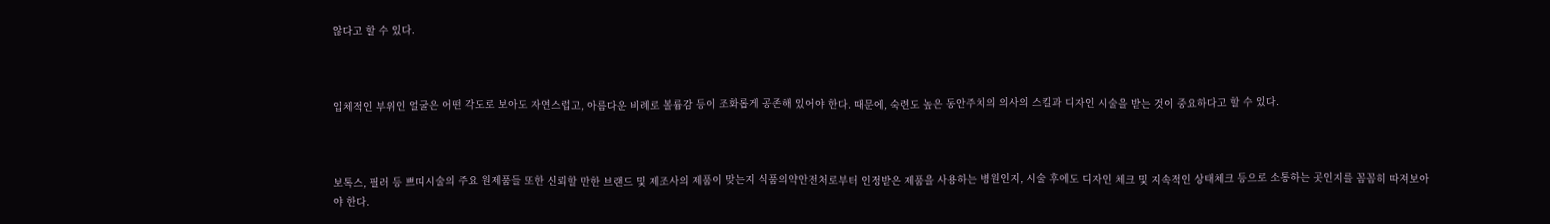않다고 할 수 있다.



입체적인 부위인 얼굴은 어떤 각도로 보아도 자연스럽고, 아름다운 비례로 볼륨감 등이 조화롭게 공존해 있어야 한다. 때문에, 숙련도 높은 동안주치의 의사의 스킬과 디자인 시술을 받는 것이 중요하다고 할 수 있다.



보톡스, 필러 등 쁘띠시술의 주요 원제품들 또한 신뢰할 만한 브랜드 및 제조사의 제품이 맞는지 식품의약안전처로부터 인정받은 제품을 사용하는 병원인지, 시술 후에도 디자인 체크 및 지속적인 상태체크 등으로 소통하는 곳인지를 꼼꼼히 따져보아야 한다.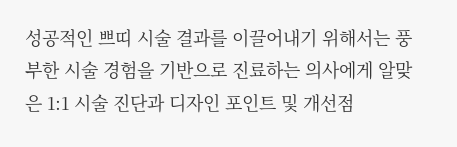성공적인 쁘띠 시술 결과를 이끌어내기 위해서는 풍부한 시술 경험을 기반으로 진료하는 의사에게 알맞은 1:1 시술 진단과 디자인 포인트 및 개선점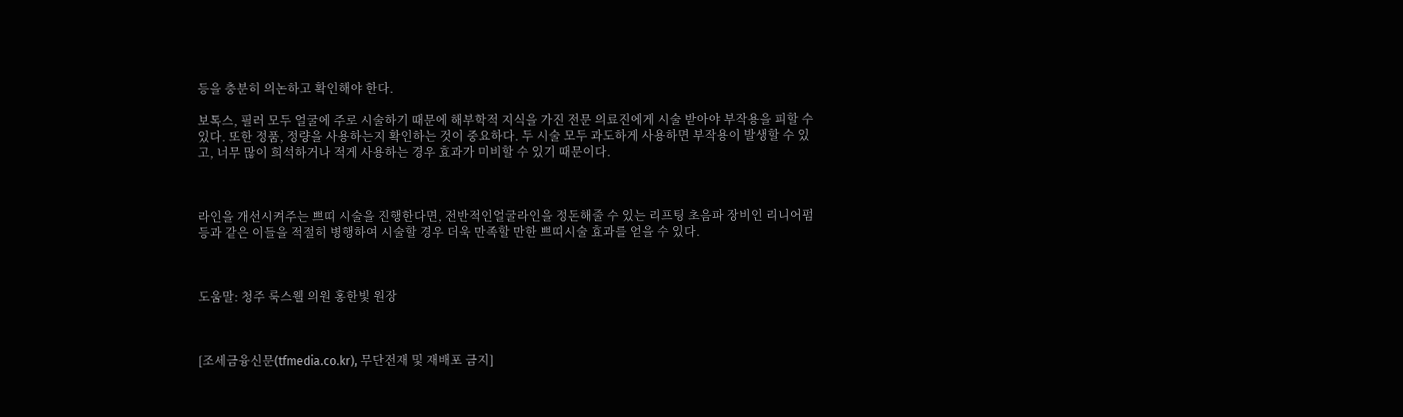등을 충분히 의논하고 확인해야 한다.

보톡스, 필러 모두 얼굴에 주로 시술하기 때문에 해부학적 지식을 가진 전문 의료진에게 시술 받아야 부작용을 피할 수 있다. 또한 정품, 정량을 사용하는지 확인하는 것이 중요하다. 두 시술 모두 과도하게 사용하면 부작용이 발생할 수 있고, 너무 많이 희석하거나 적게 사용하는 경우 효과가 미비할 수 있기 때문이다.



라인을 개선시켜주는 쁘띠 시술을 진행한다면, 전반적인얼굴라인을 정돈해줄 수 있는 리프팅 초음파 장비인 리니어펌 등과 같은 이들을 적절히 병행하여 시술할 경우 더욱 만족할 만한 쁘띠시술 효과를 얻을 수 있다.



도움말: 청주 룩스웰 의원 홍한빛 원장



[조세금융신문(tfmedia.co.kr), 무단전재 및 재배포 금지]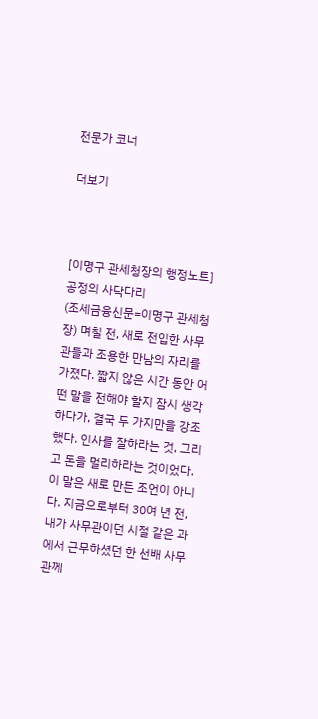전문가 코너

더보기



[이명구 관세청장의 행정노트] 공정의 사닥다리
(조세금융신문=이명구 관세청장) 며칠 전, 새로 전입한 사무관들과 조용한 만남의 자리를 가졌다. 짧지 않은 시간 동안 어떤 말을 전해야 할지 잠시 생각하다가, 결국 두 가지만을 강조했다. 인사를 잘하라는 것, 그리고 돈을 멀리하라는 것이었다. 이 말은 새로 만든 조언이 아니다. 지금으로부터 30여 년 전, 내가 사무관이던 시절 같은 과에서 근무하셨던 한 선배 사무관께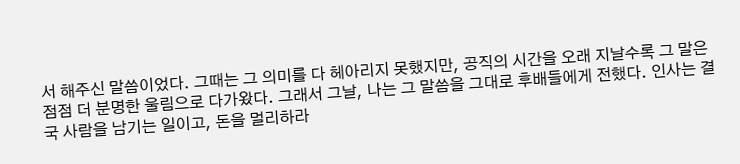서 해주신 말씀이었다. 그때는 그 의미를 다 헤아리지 못했지만, 공직의 시간을 오래 지날수록 그 말은 점점 더 분명한 울림으로 다가왔다. 그래서 그날, 나는 그 말씀을 그대로 후배들에게 전했다. 인사는 결국 사람을 남기는 일이고, 돈을 멀리하라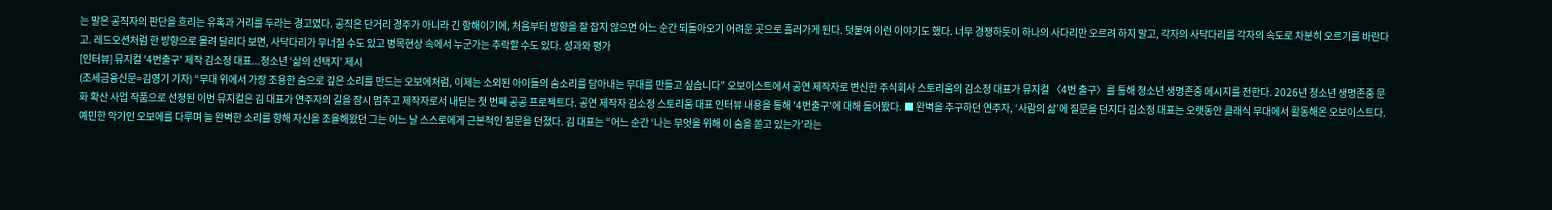는 말은 공직자의 판단을 흐리는 유혹과 거리를 두라는 경고였다. 공직은 단거리 경주가 아니라 긴 항해이기에, 처음부터 방향을 잘 잡지 않으면 어느 순간 되돌아오기 어려운 곳으로 흘러가게 된다. 덧붙여 이런 이야기도 했다. 너무 경쟁하듯이 하나의 사다리만 오르려 하지 말고, 각자의 사닥다리를 각자의 속도로 차분히 오르기를 바란다고. 레드오션처럼 한 방향으로 몰려 달리다 보면, 사닥다리가 무너질 수도 있고 병목현상 속에서 누군가는 추락할 수도 있다. 성과와 평가
[인터뷰] 뮤지컬 '4번출구' 제작 김소정 대표...청소년 ‘삶의 선택지’ 제시
(조세금융신문=김영기 기자) “무대 위에서 가장 조용한 숨으로 깊은 소리를 만드는 오보에처럼, 이제는 소외된 아이들의 숨소리를 담아내는 무대를 만들고 싶습니다” 오보이스트에서 공연 제작자로 변신한 주식회사 스토리움의 김소정 대표가 뮤지컬 〈4번 출구〉를 통해 청소년 생명존중 메시지를 전한다. 2026년 청소년 생명존중 문화 확산 사업 작품으로 선정된 이번 뮤지컬은 김 대표가 연주자의 길을 잠시 멈추고 제작자로서 내딛는 첫 번째 공공 프로젝트다. 공연 제작자 김소정 스토리움 대표 인터뷰 내용을 통해 '4번출구'에 대해 들어봤다. ■ 완벽을 추구하던 연주자, ‘사람의 삶’에 질문을 던지다 김소정 대표는 오랫동안 클래식 무대에서 활동해온 오보이스트다. 예민한 악기인 오보에를 다루며 늘 완벽한 소리를 향해 자신을 조율해왔던 그는 어느 날 스스로에게 근본적인 질문을 던졌다. 김 대표는 “어느 순간 ‘나는 무엇을 위해 이 숨을 쏟고 있는가’라는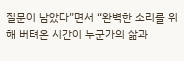질문이 남았다”면서 “완벽한 소리를 위해 버텨온 시간이 누군가의 삶과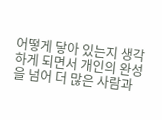어떻게 닿아 있는지 생각하게 되면서 개인의 완성을 넘어 더 많은 사람과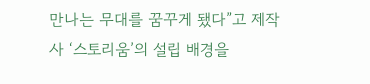만나는 무대를 꿈꾸게 됐다”고 제작사 ‘스토리움’의 설립 배경을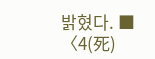밝혔다. ■ 〈4(死)